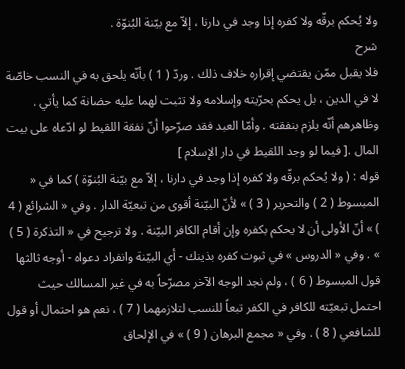ولا يُحكم برقّه ولا كفره إذا وجد في دارنا ، إلاّ مع بيّنة البُنوّة .
شرح
فلا يقبل ممّن يقتضي إقراره خلاف ذلك . وردّ ( 1 ) بأنّه يلحق به في النسب خاصّة لا في الدين ، بل يحكم بحرّيته وإسلامه ولا تثبت لهما عليه حضانة كما يأتي . وظاهرهم أنّه يلزم بنفقته . وأمّا العبد فقد صرّحوا أنّ نفقة اللقيط لو ادّعاه على بيت المال .[ فيما لو وجد اللقيط في دار الإسلام ]
قوله : ( ولا يُحكم برقّه ولا كفره إذا وجد في دارنا ، إلاّ مع بيّنة البُنوّة ) كما في « المبسوط ( 2 ) والتحرير ( 3 ) » لأنّ البيّنة أقوى من تبعيّة الدار . وفي « الشرائع ( 4 ) » أنّ الأولى أن لا يحكم بكفره وإن أقام الكافر البيّنة . ولا ترجيح في « التذكرة ( 5 ) » . وفي « الدروس » في ثبوت كفره بذينك - أي البيّنة وانفراد دعواه - أوجه ثالثها قول المبسوط ( 6 ) ، ولم نجد الوجه الآخر مصرّحاً به في غير المسالك حيث احتمل تبعيّته للكافر في الكفر تبعاً للنسب لتلازمهما ( 7 ) ، نعم هو احتمال أو قول للشافعي ( 8 ) . وفي « مجمع البرهان ( 9 ) » في الإلحاق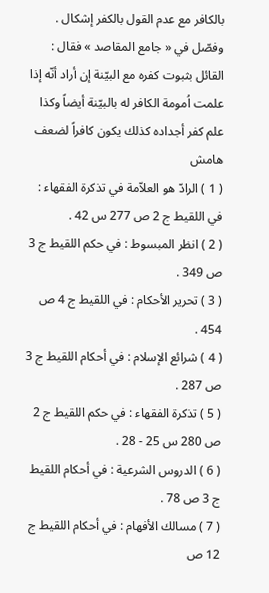بالكافر مع عدم القول بالكفر إشكال .
وفصّل في « جامع المقاصد » فقال : القائل بثبوت كفره مع البيّنة إن أراد أنّه إذا علمت اُمومة الكافر له بالبيّنة أيضاً وكذا علم كفر أجداده كذلك يكون كافراً لضعف
هامش
( 1 ) الرادّ هو العلاّمة في تذكرة الفقهاء : في اللقيط ج 2 ص 277 س 42 .
( 2 ) انظر المبسوط : في حكم اللقيط ج 3 ص 349 .
( 3 ) تحرير الأحكام : في اللقيط ج 4 ص 454 .
( 4 ) شرائع الإسلام : في أحكام اللقيط ج 3 ص 287 .
( 5 ) تذكرة الفقهاء : في حكم اللقيط ج 2 ص 280 س 25 - 28 .
( 6 ) الدروس الشرعية : في أحكام اللقيط ج 3 ص 78 .
( 7 ) مسالك الأفهام : في أحكام اللقيط ج 12 ص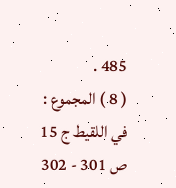485 .
( 8 ) المجموع : في اللقيط ج 15 ص 301 - 302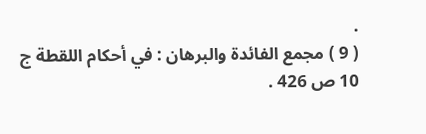.
( 9 ) مجمع الفائدة والبرهان : في أحكام اللقطة ج 10 ص 426 .